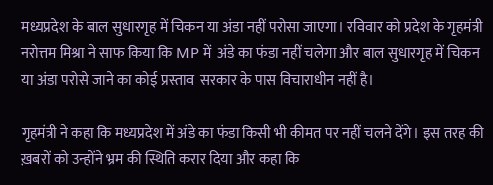मध्यप्रदेश के बाल सुधारगृह में चिकन या अंडा नहीं परोसा जाएगा। रविवार को प्रदेश के गृहमंत्री नरोत्तम मिश्रा ने साफ किया कि MP में  अंडे का फंडा नहीं चलेगा और बाल सुधारगृह में चिकन या अंडा परोसे जाने का कोई प्रस्ताव  सरकार के पास विचाराधीन नहीं है।

गृहमंत्री ने कहा कि मध्यप्रदेश में अंडे का फंडा किसी भी कीमत पर नहीं चलने देंगे। इस तरह की ख़बरों को उन्होंने भ्रम की स्थिति करार दिया और कहा कि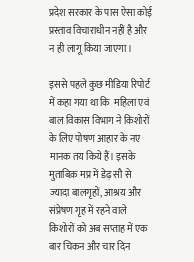प्रदेश सरकार के पास ऐसा कोई प्रस्ताव विचाराधीन नहीं है और न ही लागू किया जाएगा।

इससे पहले कुछ मीडिया रिपोर्ट  में कहा गया था कि  महिला एवं बाल विकास विभाग ने किशोरों के लिए पोषण आहार के नए मानक तय किये हैं। इसके मुताबिक़ मप्र में डेढ़ सौ से ज्यादा बालगृहों, आश्रय और संप्रेषण गृह में रहने वाले किशोरों को अब सप्ताह में एक बार चिकन और चार दिन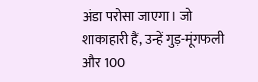अंडा परोसा जाएगा। जो शाकाहारी हैं, उन्हें गुड़-मूंगफली और 100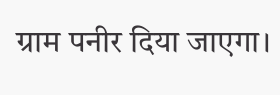ग्राम पनीर दिया जाएगा।